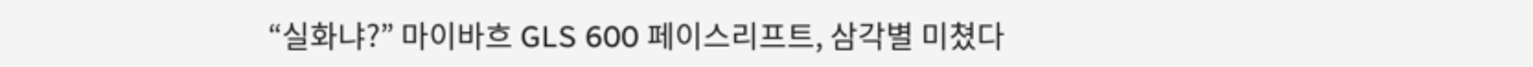“실화냐?” 마이바흐 GLS 600 페이스리프트, 삼각별 미쳤다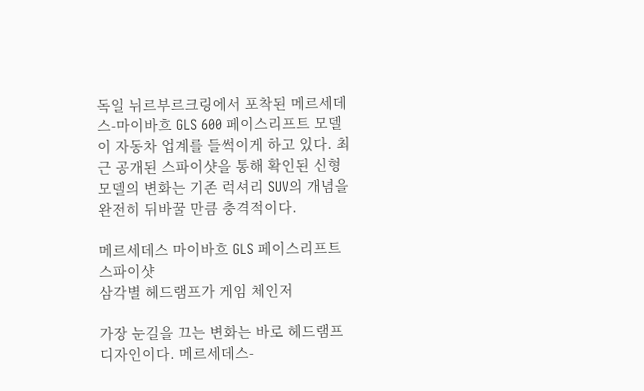독일 뉘르부르크링에서 포착된 메르세데스-마이바흐 GLS 600 페이스리프트 모델이 자동차 업계를 들썩이게 하고 있다. 최근 공개된 스파이샷을 통해 확인된 신형 모델의 변화는 기존 럭셔리 SUV의 개념을 완전히 뒤바꿀 만큼 충격적이다.

메르세데스 마이바흐 GLS 페이스리프트 스파이샷
삼각별 헤드램프가 게임 체인저

가장 눈길을 끄는 변화는 바로 헤드램프 디자인이다. 메르세데스-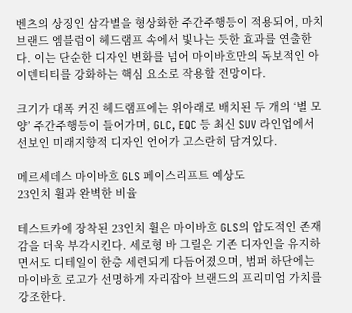벤츠의 상징인 삼각별을 형상화한 주간주행등이 적용되어, 마치 브랜드 엠블럼이 헤드램프 속에서 빛나는 듯한 효과를 연출한다. 이는 단순한 디자인 변화를 넘어 마이바흐만의 독보적인 아이덴티티를 강화하는 핵심 요소로 작용할 전망이다.

크기가 대폭 커진 헤드램프에는 위아래로 배치된 두 개의 ‘별 모양’ 주간주행등이 들어가며, GLC, EQC 등 최신 SUV 라인업에서 선보인 미래지향적 디자인 언어가 고스란히 담겨있다.

메르세데스 마이바흐 GLS 페이스리프트 예상도
23인치 휠과 완벽한 비율

테스트카에 장착된 23인치 휠은 마이바흐 GLS의 압도적인 존재감을 더욱 부각시킨다. 세로형 바 그릴은 기존 디자인을 유지하면서도 디테일이 한층 세련되게 다듬어졌으며, 범퍼 하단에는 마이바흐 로고가 선명하게 자리잡아 브랜드의 프리미엄 가치를 강조한다.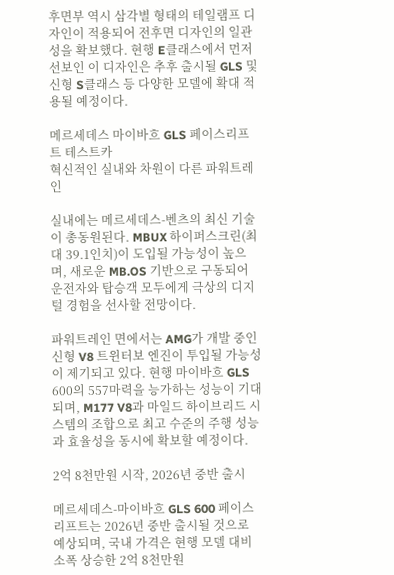후면부 역시 삼각별 형태의 테일램프 디자인이 적용되어 전후면 디자인의 일관성을 확보했다. 현행 E클래스에서 먼저 선보인 이 디자인은 추후 출시될 GLS 및 신형 S클래스 등 다양한 모델에 확대 적용될 예정이다.

메르세데스 마이바흐 GLS 페이스리프트 테스트카
혁신적인 실내와 차원이 다른 파워트레인

실내에는 메르세데스-벤츠의 최신 기술이 총동원된다. MBUX 하이퍼스크린(최대 39.1인치)이 도입될 가능성이 높으며, 새로운 MB.OS 기반으로 구동되어 운전자와 탑승객 모두에게 극상의 디지털 경험을 선사할 전망이다.

파워트레인 면에서는 AMG가 개발 중인 신형 V8 트윈터보 엔진이 투입될 가능성이 제기되고 있다. 현행 마이바흐 GLS 600의 557마력을 능가하는 성능이 기대되며, M177 V8과 마일드 하이브리드 시스템의 조합으로 최고 수준의 주행 성능과 효율성을 동시에 확보할 예정이다.

2억 8천만원 시작, 2026년 중반 출시

메르세데스-마이바흐 GLS 600 페이스리프트는 2026년 중반 출시될 것으로 예상되며, 국내 가격은 현행 모델 대비 소폭 상승한 2억 8천만원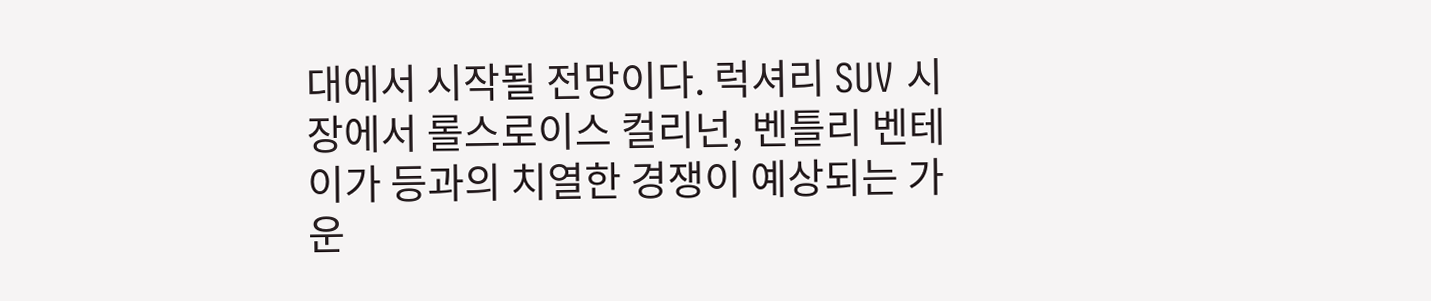대에서 시작될 전망이다. 럭셔리 SUV 시장에서 롤스로이스 컬리넌, 벤틀리 벤테이가 등과의 치열한 경쟁이 예상되는 가운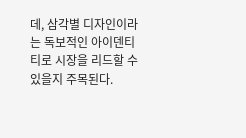데, 삼각별 디자인이라는 독보적인 아이덴티티로 시장을 리드할 수 있을지 주목된다.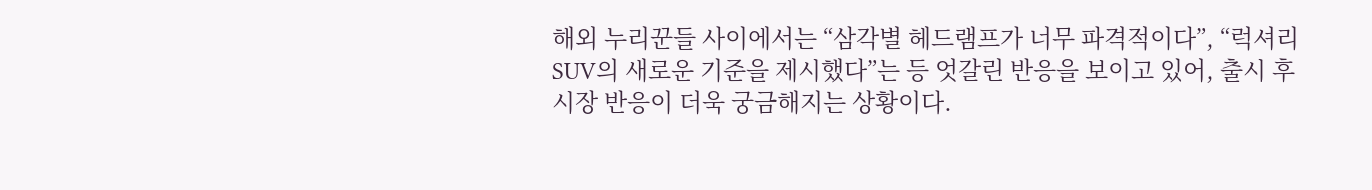해외 누리꾼들 사이에서는 “삼각별 헤드램프가 너무 파격적이다”, “럭셔리 SUV의 새로운 기준을 제시했다”는 등 엇갈린 반응을 보이고 있어, 출시 후 시장 반응이 더욱 궁금해지는 상황이다.